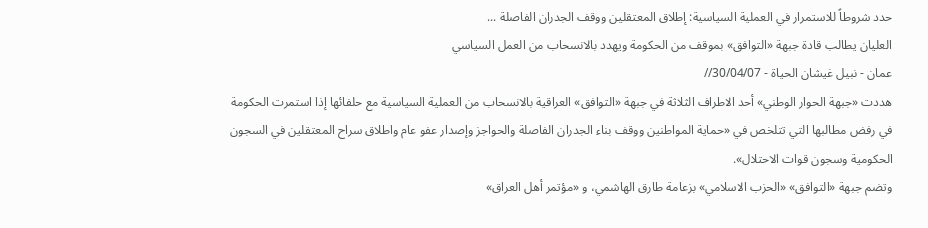حدد شروطاً للاستمرار في العملية السياسية: إطلاق المعتقلين ووقف الجدران الفاصلة ...
العليان يطالب قادة جبهة «التوافق» بموقف من الحكومة ويهدد بالانسحاب من العمل السياسي
عمان - نبيل غيشان الحياة - 30/04/07//
هددت «جبهة الحوار الوطني» أحد الاطراف الثلاثة في جبهة «التوافق» العراقية بالانسحاب من العملية السياسية مع حلفائها إذا استمرت الحكومة في رفض مطالبها التي تتلخص في «حماية المواطنين ووقف بناء الجدران الفاصلة والحواجز وإصدار عفو عام واطلاق سراح المعتقلين في السجون الحكومية وسجون قوات الاحتلال».
وتضم جبهة «التوافق» «الحزب الاسلامي» بزعامة طارق الهاشمي، و «مؤتمر أهل العراق»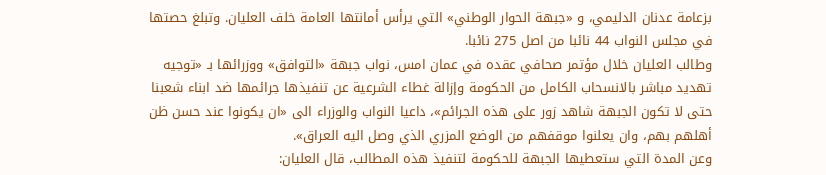بزعامة عدنان الدليمي، و «جبهة الحوار الوطني» التي يرأس أمانتها العامة خلف العليان. وتبلغ حصتها في مجلس النواب 44 نائبا من اصل 275 نائبا.
وطالب العليان خلال مؤتمر صحافي عقده في عمان امس، نواب جبهة «التوافق» ووزرائها بـ «توجيه تهديد مباشر بالانسحاب الكامل من الحكومة وإزالة غطاء الشرعية عن تنفيذها جرائمها ضد ابناء شعبنا حتى لا تكون الجبهة شاهد زور على هذه الجرائم»، داعيا النواب والوزراء الى «ان يكونوا عند حسن ظن أهلهم بهم، وان يعلنوا موقفهم من الوضع المزري الذي وصل اليه العراق».
وعن المدة التي ستعطيها الجبهة للحكومة لتنفيذ هذه المطالب، قال العليان: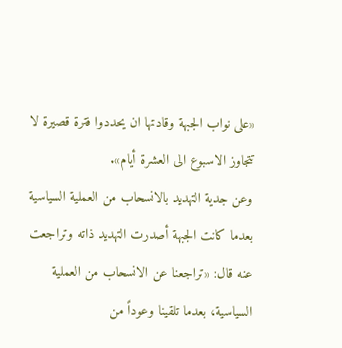«على نواب الجبهة وقادتها ان يحددوا فترة قصيرة لا تتجاوز الاسبوع الى العشرة أيام».
وعن جدية التهديد بالانسحاب من العملية السياسية بعدما كانت الجبهة أصدرت التهديد ذاته وتراجعت عنه قال: «تراجعنا عن الانسحاب من العملية السياسية، بعدما تلقينا وعوداً من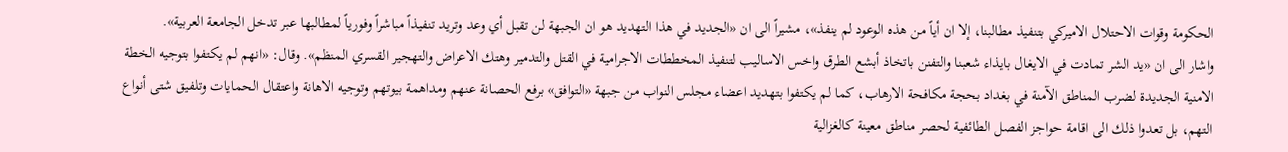الحكومة وقوات الاحتلال الاميركي بتنفيذ مطالبنا، إلا ان أياً من هذه الوعود لم ينفذ»، مشيراً الى ان «الجديد في هذا التهديد هو ان الجبهة لن تقبل أي وعد وتريد تنفيذاً مباشراً وفورياً لمطالبها عبر تدخل الجامعة العربية».
واشار الى ان «يد الشر تمادت في الايغال بايذاء شعبنا والتفنن باتخاذ أبشع الطرق واخس الاساليب لتنفيذ المخططات الاجرامية في القتل والتدمير وهتك الاعراض والتهجير القسري المنظم». وقال: «انهم لم يكتفوا بتوجيه الخطة الامنية الجديدة لضرب المناطق الآمنة في بغداد بحجة مكافحة الارهاب، كما لم يكتفوا بتهديد اعضاء مجلس النواب من جبهة «التوافق» برفع الحصانة عنهم ومداهمة بيوتهم وتوجيه الاهانة واعتقال الحمايات وتلفيق شتى أنواع التهم، بل تعدوا ذلك الى اقامة حواجز الفصل الطائفية لحصر مناطق معينة كالغزالية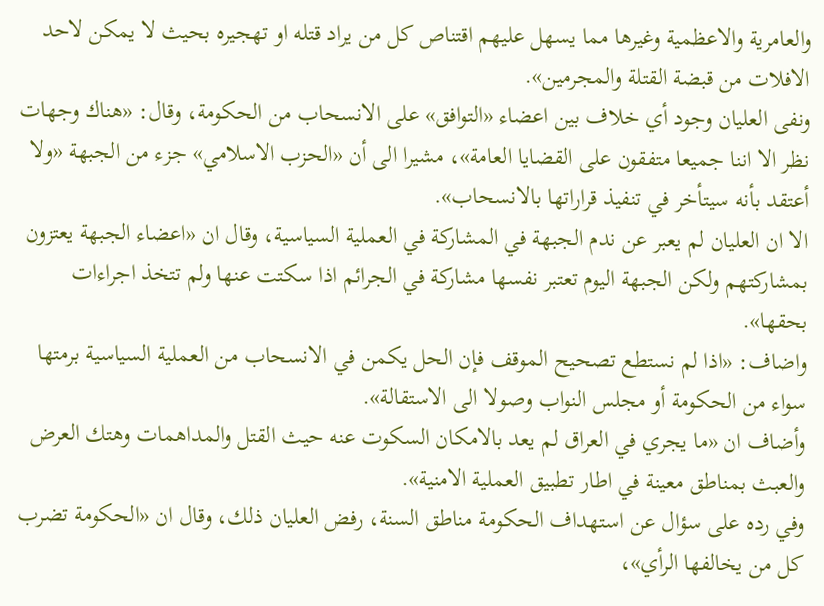والعامرية والاعظمية وغيرها مما يسهل عليهم اقتناص كل من يراد قتله او تهجيره بحيث لا يمكن لاحد الافلات من قبضة القتلة والمجرمين».
ونفى العليان وجود أي خلاف بين اعضاء «التوافق» على الانسحاب من الحكومة، وقال: «هناك وجهات نظر الا اننا جميعا متفقون على القضايا العامة»، مشيرا الى أن «الحزب الاسلامي» جزء من الجبهة «ولا أعتقد بأنه سيتأخر في تنفيذ قراراتها بالانسحاب».
الا ان العليان لم يعبر عن ندم الجبهة في المشاركة في العملية السياسية، وقال ان «اعضاء الجبهة يعتزون بمشاركتهم ولكن الجبهة اليوم تعتبر نفسها مشاركة في الجرائم اذا سكتت عنها ولم تتخذ اجراءات بحقها».
واضاف: «اذا لم نستطع تصحيح الموقف فإن الحل يكمن في الانسحاب من العملية السياسية برمتها سواء من الحكومة أو مجلس النواب وصولا الى الاستقالة».
وأضاف ان «ما يجري في العراق لم يعد بالامكان السكوت عنه حيث القتل والمداهمات وهتك العرض والعبث بمناطق معينة في اطار تطبيق العملية الامنية».
وفي رده على سؤال عن استهداف الحكومة مناطق السنة، رفض العليان ذلك، وقال ان «الحكومة تضرب كل من يخالفها الرأي»،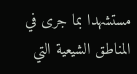مستشهدا بما جرى في المناطق الشيعية التي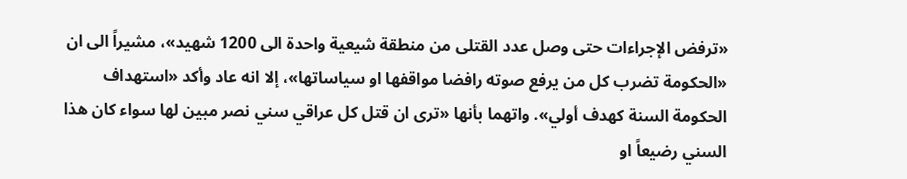«ترفض الإجراءات حتى وصل عدد القتلى من منطقة شيعية واحدة الى 1200 شهيد»، مشيراً الى ان «الحكومة تضرب كل من يرفع صوته رافضا مواقفها او سياساتها»، إلا انه عاد وأكد «استهداف الحكومة السنة كهدف أولي». واتهما بأنها «ترى ان قتل كل عراقي سني نصر مبين لها سواء كان هذا السني رضيعاً او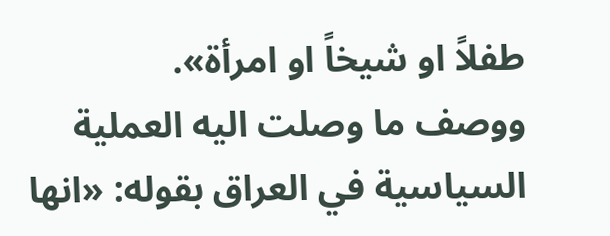طفلاً او شيخاً او امرأة».
ووصف ما وصلت اليه العملية السياسية في العراق بقوله: «انها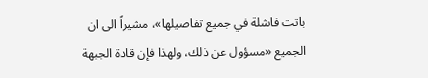باتت فاشلة في جميع تفاصيلها»، مشيراً الى ان الجميع «مسؤول عن ذلك، ولهذا فإن قادة الجبهة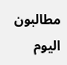مطالبون اليوم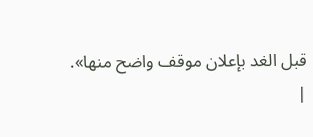قبل الغد بإعلان موقف واضح منها».
|